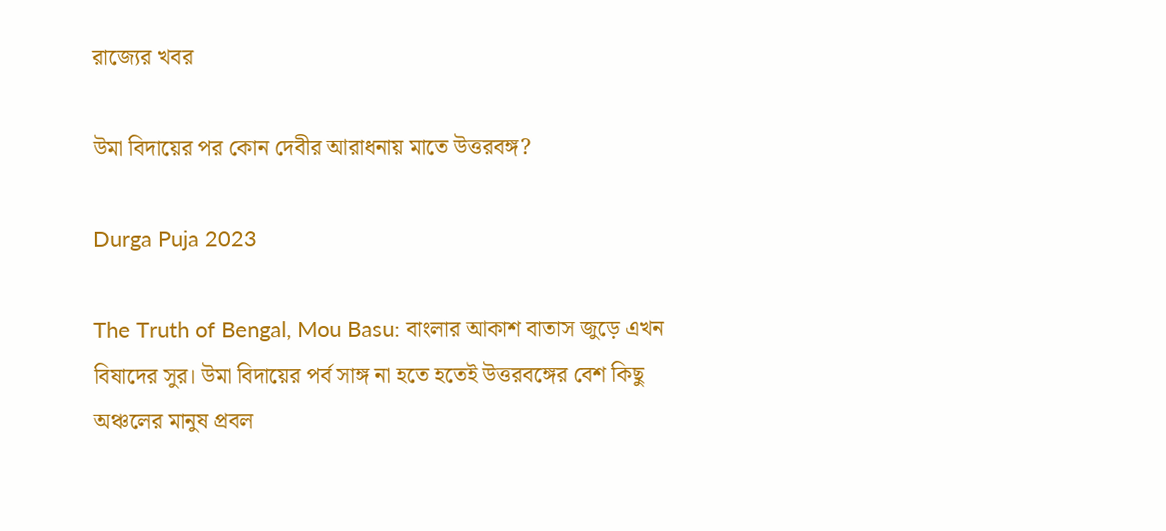রাজ্যের খবর

উমা বিদায়ের পর কোন দেবীর আরাধনায় মাতে উত্তরবঙ্গ?

Durga Puja 2023

The Truth of Bengal, Mou Basu: বাংলার আকাশ বাতাস জুড়ে এখন বিষাদের সুর। উমা বিদায়ের পর্ব সাঙ্গ না হতে হতেই উত্তরবঙ্গের বেশ কিছু অঞ্চলের মানুষ প্রবল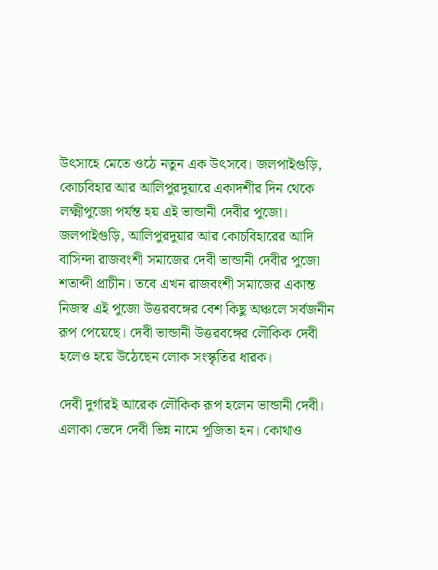উৎসাহে মেতে ওঠে নতুন এক উৎসবে। জলপাইগুড়ি, কোচবিহার আর আলিপুরদুয়ারে একাদশীর দিন থেকে লক্ষ্মীপুজো পর্যন্ত হয় এই ভান্ডানী দেবীর পুজো। জলপাইগুড়ি, আলিপুরদুয়ার আর কোচবিহারের আদি বাসিন্দা রাজবংশী সমাজের দেবী ভান্ডানী দেবীর পুজো শতাব্দী প্রাচীন। তবে এখন রাজবংশী সমাজের একান্ত নিজস্ব এই পুজো উত্তরবঙ্গের বেশ কিছু অঞ্চলে সর্বজনীন রূপ পেয়েছে। দেবী ভান্ডানী উত্তরবঙ্গের লৌকিক দেবী হলেও হয়ে উঠেছেন লোক সংস্কৃতির ধারক।

দেবী দুর্গারই আরেক লৌকিক রূপ হলেন ভান্ডানী দেবী। এলাকা ভেদে দেবী ভিন্ন নামে পূজিতা হন। কোথাও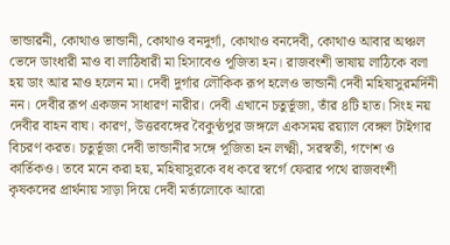ভান্ডারনী, কোথাও ভান্ডানী, কোথাও বনদুর্গা, কোথাও বনদেবী, কোথাও আবার অঞ্চল ভেদে ডাংধারী মাও বা লাঠিধারী মা হিসাবেও পূজিতা হন। রাজবংশী ভাষায় লাঠিকে বলা হয় ডাং আর মাও হলেন মা। দেবী দুর্গার লৌকিক রূপ হলেও ভান্ডানী দেবী মহিষাসুরমর্দিনী নন। দেবীর রূপ একজন সাধারণ নারীর। দেবী এখানে চতুর্ভূজা, তাঁর ৪টি হাত। সিংহ নয় দেবীর বাহন বাঘ। কারণ, উত্তরবঙ্গের বৈকুণ্ঠপুর জঙ্গলে একসময় রয়্যাল বেঙ্গল টাইগার বিচরণ করত। চতুর্ভূজা দেবী ভান্ডানীর সঙ্গে পূজিতা হন লক্ষ্মী, সরস্বতী, গণেশ ও কার্তিকও। তবে মনে করা হয়, মহিষাসুরকে বধ করে স্বর্গে ফেরার পথে রাজবংশী কৃষকদের প্রার্থনায় সাড়া দিয়ে দেবী মর্ত্যলোকে আরো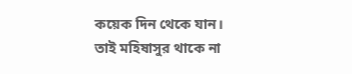কয়েক দিন থেকে যান। তাই মহিষাসুর থাকে না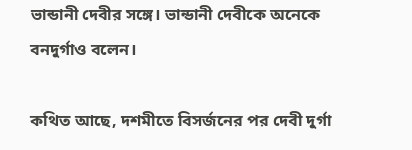ভান্ডানী দেবীর সঙ্গে। ভান্ডানী দেবীকে অনেকে বনদুর্গাও বলেন।

কথিত আছে, দশমীতে বিসর্জনের পর দেবী দুর্গা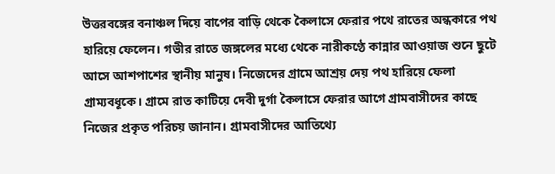উত্তরবঙ্গের বনাঞ্চল দিয়ে বাপের বাড়ি থেকে কৈলাসে ফেরার পথে রাতের অন্ধকারে পথ হারিয়ে ফেলেন। গভীর রাতে জঙ্গলের মধ্যে থেকে নারীকণ্ঠে কান্নার আওয়াজ শুনে ছুটে আসে আশপাশের স্থানীয় মানুষ। নিজেদের গ্রামে আশ্রয় দেয় পথ হারিয়ে ফেলা গ্রাম্যবধূকে। গ্রামে রাত কাটিয়ে দেবী দুর্গা কৈলাসে ফেরার আগে গ্রামবাসীদের কাছে নিজের প্রকৃত পরিচয় জানান। গ্রামবাসীদের আতিথ্যে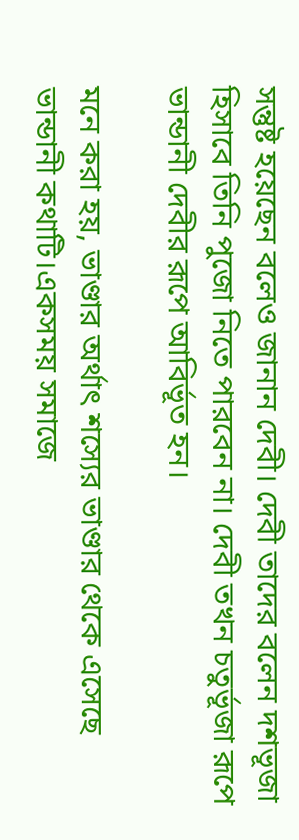সন্তুষ্ট হয়েছেন বলেও জানান দেবী। দেবী তাদের বলেন দশভূজা হিসাবে তিনি পুজো নিতে পারবেন না। দেবী তখন চতুর্ভূজা রূপে ভান্ডানী দেবীর রূপে আবির্ভূত হন।

মনে করা হয়, ভাণ্ডার অর্থাৎ শস্যের ভাণ্ডার থেকে এসেছে ভান্ডানী কথাটি।একসময় সমাজে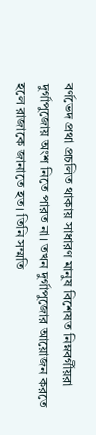বর্ণভেদ প্রথা প্রচলিত থাকায় সাধারণ মানুষ বিশেষত নিম্নবর্গীয়রা দুর্গাপুজোয় অংশ নিতে পারত না। তখন দুর্গাপুজোর আয়োজন করতে হলে রাজাকে জানাতে হত। তিনি সম্মতি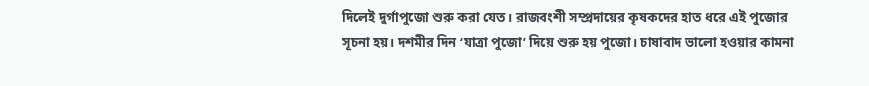দিলেই দুর্গাপুজো শুরু করা যেত। রাজবংশী সম্প্রদায়ের কৃষকদের হাত ধরে এই পুজোর সূচনা হয়। দশমীর দিন ‘যাত্রা পুজো’ দিয়ে শুরু হয় পুজো। চাষাবাদ ভালো হওয়ার কামনা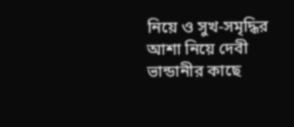নিয়ে ও সুখ-সমৃদ্ধির আশা নিয়ে দেবী ভান্ডানীর কাছে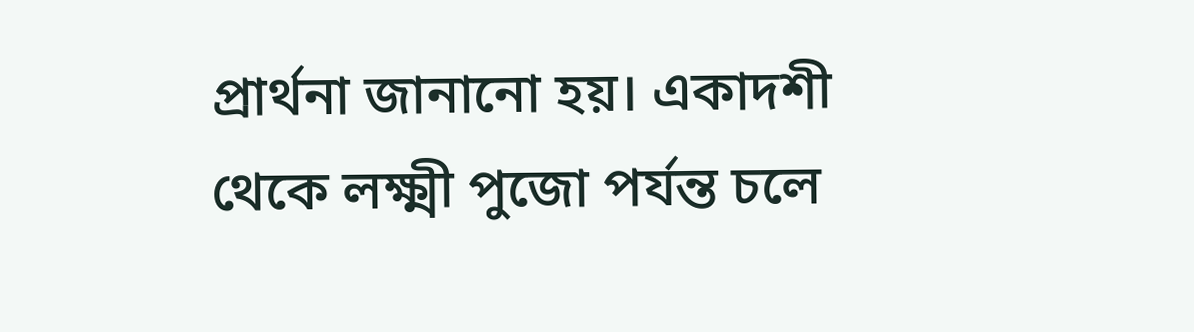প্রার্থনা জানানো হয়। একাদশী থেকে লক্ষ্মী পুজো পর্যন্ত চলে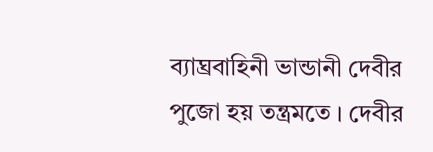ব্যাঘ্রবাহিনী ভান্ডানী দেবীর পুজো হয় তন্ত্রমতে । দেবীর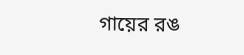গায়ের রঙ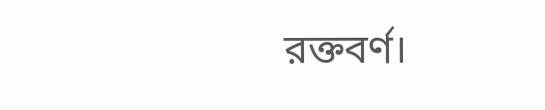রক্তবর্ণ।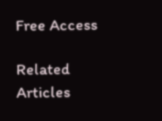Free Access

Related Articles